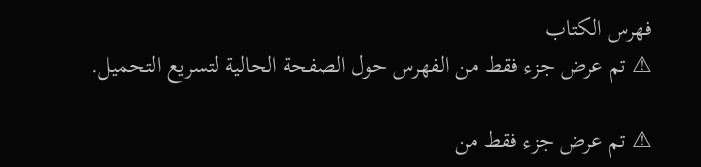فهرس الكتاب
⚠ تم عرض جزء فقط من الفهرس حول الصفحة الحالية لتسريع التحميل.

⚠ تم عرض جزء فقط من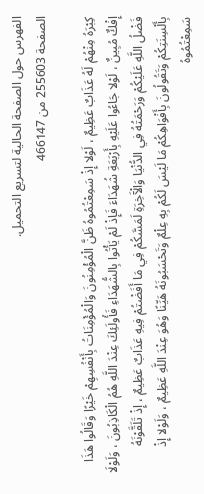الفهرس حول الصفحة الحالية لتسريع التحميل.
الصفحة 255603 من 466147

كِبْرَهُ مِنْهُمْ لَهُ عَذَابٌ عَظِيمٌ ، لَوْلا إِذْ سَمِعْتُمُوهُ ظَنَّ الْمُؤْمِنُونَ وَالْمُؤْمِنَاتُ بِأَنْفُسِهِمْ خَيْرًا وَقَالُوا هَذَا إِفْكٌ مُبِينٌ ، لَوْلا جَاءُوا عَلَيْهِ بِأَرْبَعَةِ شُهَدَاءَ فَإِذْ لَمْ يَأْتُوا بِالشُّهَدَاءِ فَأُولَئِكَ عِنْدَ اللَّهِ هُمُ الْكَاذِبُونَ ، وَلَوْلَا فَضْلُ اللَّهِ عَلَيْكُمْ وَرَحْمَتُهُ فِي الدُّنْيَا وَالْآَخِرَةِ لَمَسَّكُمْ فِي مَا أَفَضْتُمْ فِيهِ عَذَابٌ عَظِيمٌ ، إِذْ تَلَقَّوْنَهُ بِأَلْسِنَتِكُمْ وَتَقُولُونَ بِأَفْوَاهِكُمْ مَا لَيْسَ لَكُمْ بِهِ عِلْمٌ وَتَحْسَبُونَهُ هَيِّنًا وَهُوَ عِنْدَ اللَّهِ عَظِيمٌ ، وَلَوْلا إِذْ سَمِعْتُمُوهُ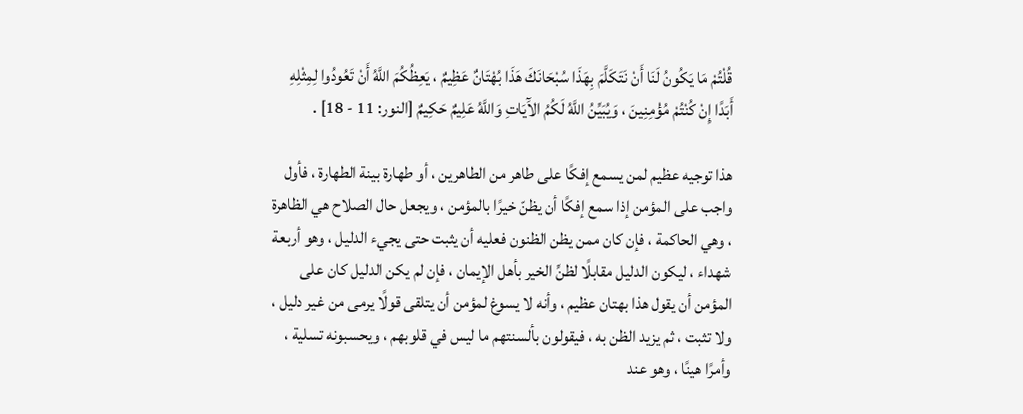قُلْتُمْ مَا يَكُونُ لَنَا أَنْ نَتَكَلَّمَ بِهَذَا سُبْحَانَكَ هَذَا بُهْتَانٌ عَظِيمٌ ، يَعِظُكُمَ اللَّهُ أَنْ تَعُودُوا لِمِثْلِهِ أَبَدًا إِنْ كُنْتُمْ مُؤْمِنِينَ ، وَيُبَيِّنُ اللَّهُ لَكُمُ الآَيَاتِ وَاللَّهُ عَلِيمٌ حَكِيمٌ [النور: 11 - 18] .

هذا توجيه عظيم لمن يسمع إفكًا على طاهر من الطاهرين ، أو طهارة بينة الطهارة ، فأول واجب على المؤمن إذا سمع إفكًا أن يظنّ خيرًا بالمؤمن ، ويجعل حال الصلاح هي الظاهرة ، وهي الحاكمة ، فإن كان ممن يظن الظنون فعليه أن يثبت حتى يجيء الدليل ، وهو أربعة شهداء ، ليكون الدليل مقابلًا لظنِّ الخير بأهل الإيمان ، فإن لم يكن الدليل كان على المؤمن أن يقول هذا بهتان عظيم ، وأنه لا يسوغ لمؤمن أن يتلقى قولًا يرمى من غير دليل ، ولا تثبت ، ثم يزيد الظن به ، فيقولون بألسنتهم ما ليس في قلوبهم ، ويحسبونه تسلية ، وأمرًا هينًا ، وهو عند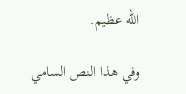الله عظيم.

وفي هذا النص السامي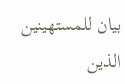بيان للمستهينين الذين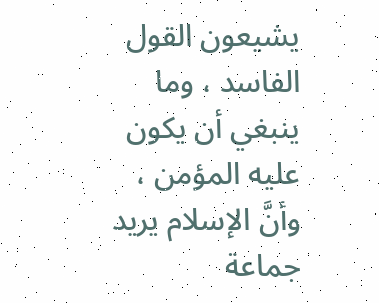يشيعون القول الفاسد ، وما ينبغي أن يكون عليه المؤمن ، وأنَّ الإسلام يريد جماعة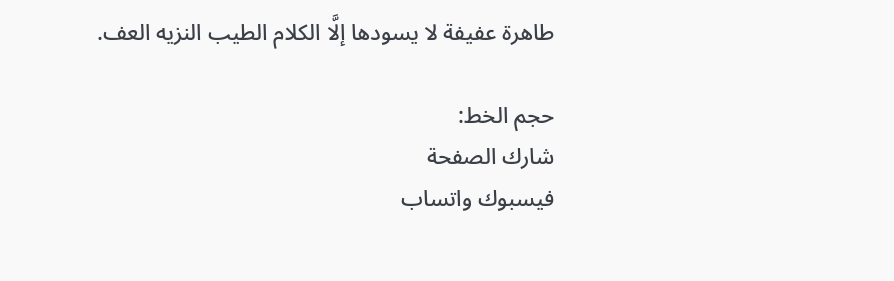طاهرة عفيفة لا يسودها إلَّا الكلام الطيب النزيه العف.

حجم الخط:
شارك الصفحة
فيسبوك واتساب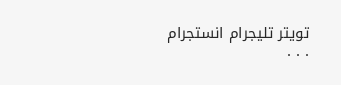تويتر تليجرام انستجرام
. . .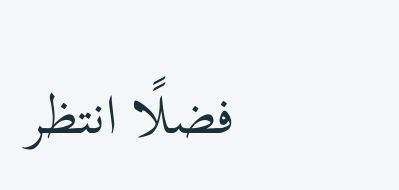فضلًا انتظر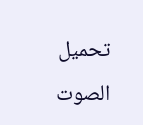تحميل الصوت